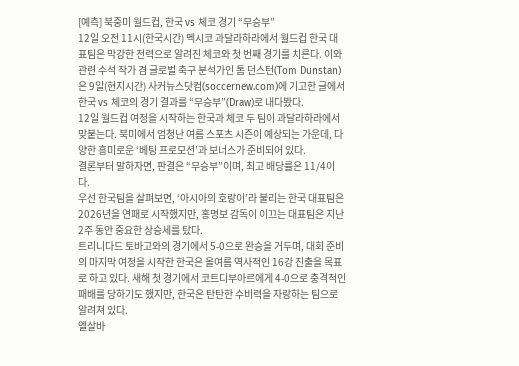[예측] 북중미 월드컵, 한국 vs 체코 경기 “무승부”
12일 오전 11시(한국시간) 멕시코 과달라하라에서 월드컵 한국 대표팀은 막강한 전력으로 알려진 체코와 첫 번째 경기를 치른다. 이와 관련 수석 작가 겸 글로벌 축구 분석가인 톰 던스턴(Tom Dunstan)은 9일(현지시간) 사커뉴스닷컴(soccernew.com)에 기고한 글에서 한국 vs 체코의 경기 결과를 “무승부”(Draw)로 내다봤다.
12일 월드컵 여정을 시작하는 한국과 체코 두 팀이 과달라하라에서 맞붙는다. 북미에서 엄청난 여름 스포츠 시즌이 예상되는 가운데, 다양한 흥미로운 ‘베팅 프로모션’과 보너스가 준비되어 있다.
결론부터 말하자면, 판결은 “무승부”이며, 최고 배당률은 11/4이다.
우선 한국팀을 살펴보면, ‘아시아의 호랑이’라 불리는 한국 대표팀은 2026년을 연패로 시작했지만, 홍명보 감독이 이끄는 대표팀은 지난 2주 동안 중요한 상승세를 탔다.
트리니다드 토바고와의 경기에서 5-0으로 완승을 거두며, 대회 준비의 마지막 여정을 시작한 한국은 올여름 역사적인 16강 진출을 목표로 하고 있다. 새해 첫 경기에서 코트디부아르에게 4-0으로 충격적인 패배를 당하기도 했지만, 한국은 탄탄한 수비력을 자랑하는 팀으로 알려져 있다.
엘살바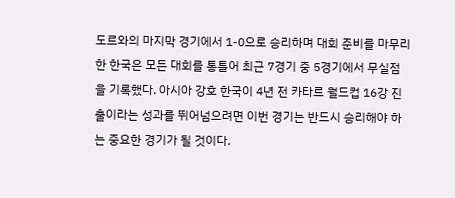도르와의 마지막 경기에서 1-0으로 승리하며 대회 준비를 마무리한 한국은 모든 대회를 통틀어 최근 7경기 중 5경기에서 무실점을 기록했다. 아시아 강호 한국이 4년 전 카타르 월드컵 16강 진출이라는 성과를 뛰어넘으려면 이번 경기는 반드시 승리해야 하는 중요한 경기가 될 것이다.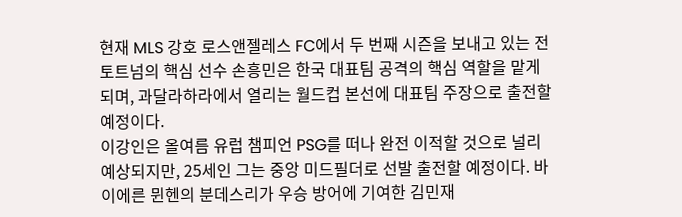현재 MLS 강호 로스앤젤레스 FC에서 두 번째 시즌을 보내고 있는 전 토트넘의 핵심 선수 손흥민은 한국 대표팀 공격의 핵심 역할을 맡게 되며, 과달라하라에서 열리는 월드컵 본선에 대표팀 주장으로 출전할 예정이다.
이강인은 올여름 유럽 챔피언 PSG를 떠나 완전 이적할 것으로 널리 예상되지만, 25세인 그는 중앙 미드필더로 선발 출전할 예정이다. 바이에른 뮌헨의 분데스리가 우승 방어에 기여한 김민재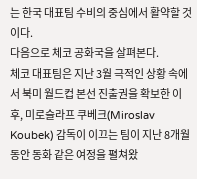는 한국 대표팀 수비의 중심에서 활약할 것이다.
다음으로 체코 공화국을 살펴본다.
체코 대표팀은 지난 3월 극적인 상황 속에서 북미 월드컵 본선 진출권을 확보한 이후, 미로슬라프 쿠베크(Miroslav Koubek) 감독이 이끄는 팀이 지난 8개월 동안 동화 같은 여정을 펼쳐왔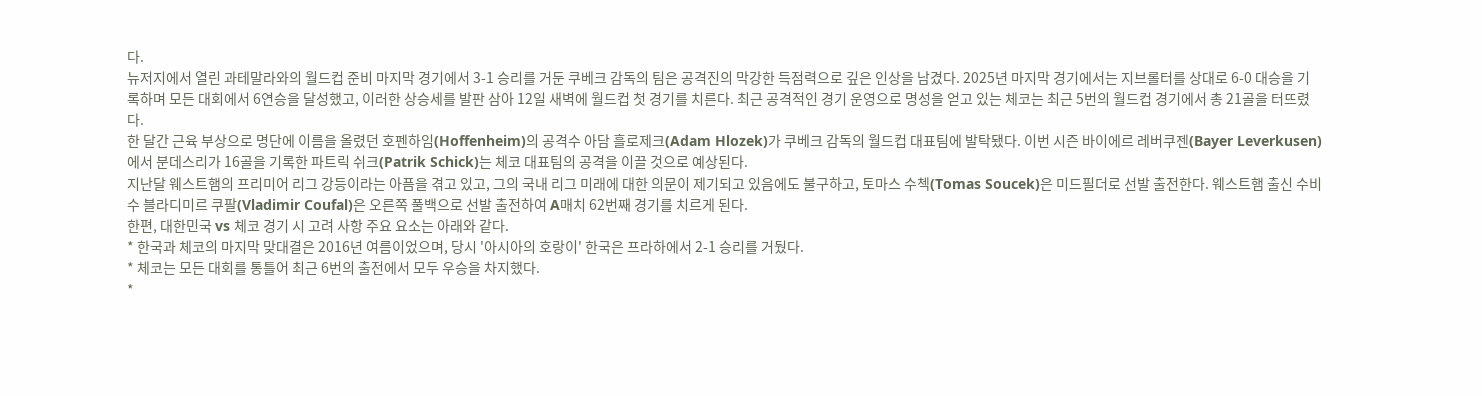다.
뉴저지에서 열린 과테말라와의 월드컵 준비 마지막 경기에서 3-1 승리를 거둔 쿠베크 감독의 팀은 공격진의 막강한 득점력으로 깊은 인상을 남겼다. 2025년 마지막 경기에서는 지브롤터를 상대로 6-0 대승을 기록하며 모든 대회에서 6연승을 달성했고, 이러한 상승세를 발판 삼아 12일 새벽에 월드컵 첫 경기를 치른다. 최근 공격적인 경기 운영으로 명성을 얻고 있는 체코는 최근 5번의 월드컵 경기에서 총 21골을 터뜨렸다.
한 달간 근육 부상으로 명단에 이름을 올렸던 호펜하임(Hoffenheim)의 공격수 아담 흘로제크(Adam Hlozek)가 쿠베크 감독의 월드컵 대표팀에 발탁됐다. 이번 시즌 바이에르 레버쿠젠(Bayer Leverkusen)에서 분데스리가 16골을 기록한 파트릭 쉬크(Patrik Schick)는 체코 대표팀의 공격을 이끌 것으로 예상된다.
지난달 웨스트햄의 프리미어 리그 강등이라는 아픔을 겪고 있고, 그의 국내 리그 미래에 대한 의문이 제기되고 있음에도 불구하고, 토마스 수첵(Tomas Soucek)은 미드필더로 선발 출전한다. 웨스트햄 출신 수비수 블라디미르 쿠팔(Vladimir Coufal)은 오른쪽 풀백으로 선발 출전하여 A매치 62번째 경기를 치르게 된다.
한편, 대한민국 vs 체코 경기 시 고려 사항 주요 요소는 아래와 같다.
* 한국과 체코의 마지막 맞대결은 2016년 여름이었으며, 당시 '아시아의 호랑이' 한국은 프라하에서 2-1 승리를 거뒀다.
* 체코는 모든 대회를 통틀어 최근 6번의 출전에서 모두 우승을 차지했다.
*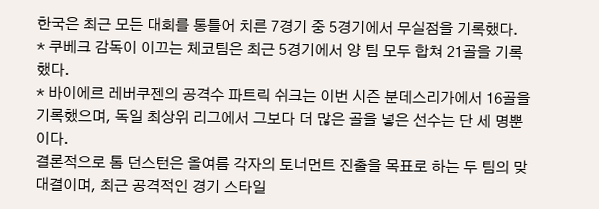한국은 최근 모든 대회를 통틀어 치른 7경기 중 5경기에서 무실점을 기록했다.
* 쿠베크 감독이 이끄는 체코팀은 최근 5경기에서 양 팀 모두 합쳐 21골을 기록했다.
* 바이에르 레버쿠젠의 공격수 파트릭 쉬크는 이번 시즌 분데스리가에서 16골을 기록했으며, 독일 최상위 리그에서 그보다 더 많은 골을 넣은 선수는 단 세 명뿐이다.
결론적으로 톰 던스턴은 올여름 각자의 토너먼트 진출을 목표로 하는 두 팀의 맞대결이며, 최근 공격적인 경기 스타일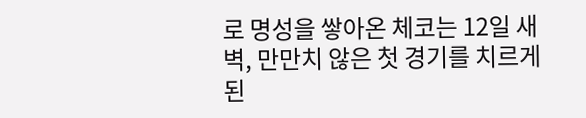로 명성을 쌓아온 체코는 12일 새벽, 만만치 않은 첫 경기를 치르게 된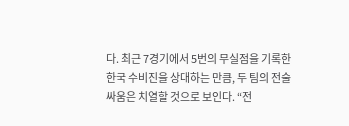다. 최근 7경기에서 5번의 무실점을 기록한 한국 수비진을 상대하는 만큼, 두 팀의 전술 싸움은 치열할 것으로 보인다. “전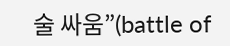술 싸움”(battle of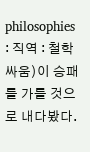philosophies : 직역 : 철학 싸움)이 승패를 가를 것으로 내다봤다.